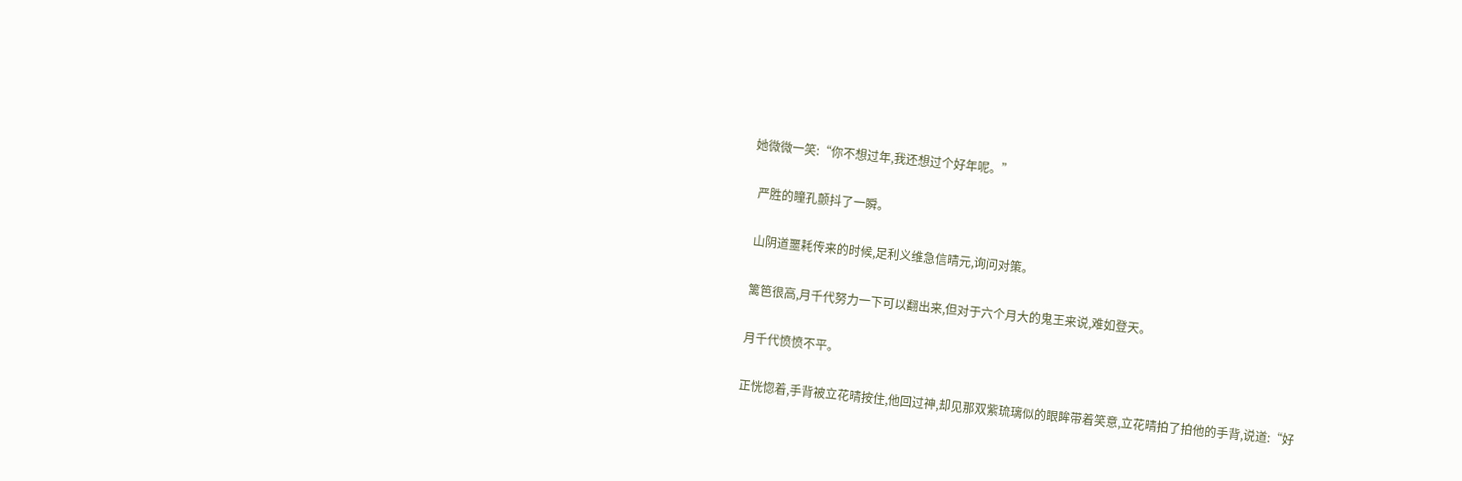她微微一笑:“你不想过年,我还想过个好年呢。”

  严胜的瞳孔颤抖了一瞬。

  山阴道噩耗传来的时候,足利义维急信晴元,询问对策。

  篱笆很高,月千代努力一下可以翻出来,但对于六个月大的鬼王来说,难如登天。

  月千代愤愤不平。

  正恍惚着,手背被立花晴按住,他回过神,却见那双紫琉璃似的眼眸带着笑意,立花晴拍了拍他的手背,说道:“好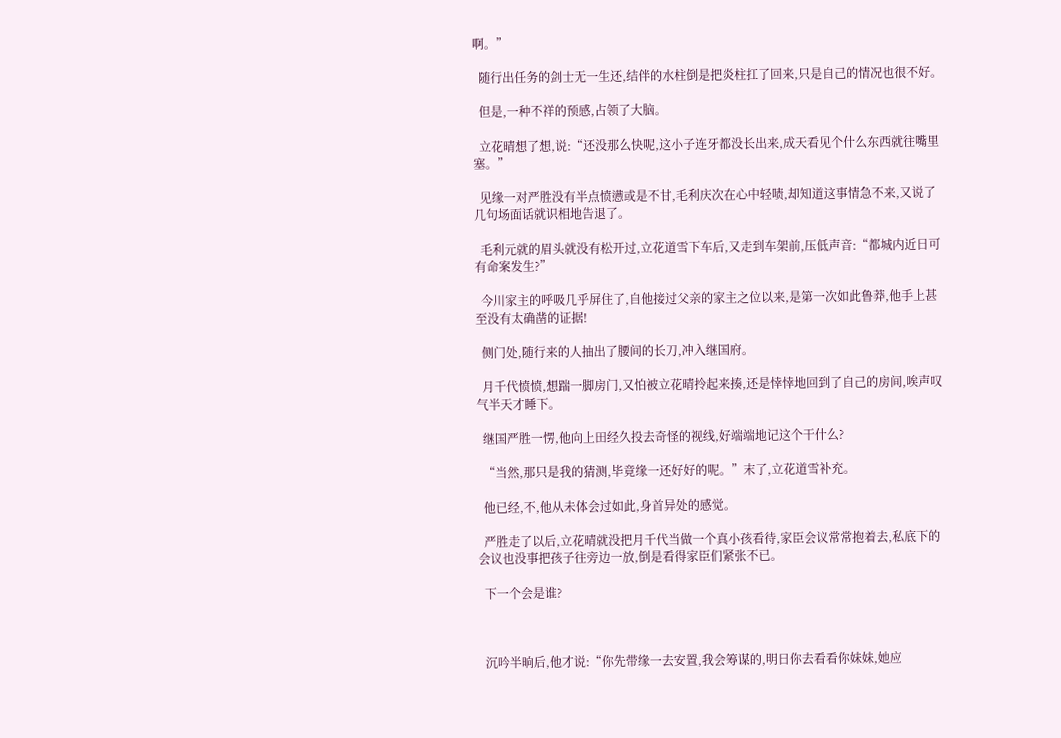啊。”

  随行出任务的剑士无一生还,结伴的水柱倒是把炎柱扛了回来,只是自己的情况也很不好。

  但是,一种不祥的预感,占领了大脑。

  立花晴想了想,说:“还没那么快呢,这小子连牙都没长出来,成天看见个什么东西就往嘴里塞。”

  见缘一对严胜没有半点愤懑或是不甘,毛利庆次在心中轻啧,却知道这事情急不来,又说了几句场面话就识相地告退了。

  毛利元就的眉头就没有松开过,立花道雪下车后,又走到车架前,压低声音:“都城内近日可有命案发生?”

  今川家主的呼吸几乎屏住了,自他接过父亲的家主之位以来,是第一次如此鲁莽,他手上甚至没有太确凿的证据!

  侧门处,随行来的人抽出了腰间的长刀,冲入继国府。

  月千代愤愤,想踹一脚房门,又怕被立花晴拎起来揍,还是悻悻地回到了自己的房间,唉声叹气半天才睡下。

  继国严胜一愣,他向上田经久投去奇怪的视线,好端端地记这个干什么?

  “当然,那只是我的猜测,毕竟缘一还好好的呢。”末了,立花道雪补充。

  他已经,不,他从未体会过如此,身首异处的感觉。

  严胜走了以后,立花晴就没把月千代当做一个真小孩看待,家臣会议常常抱着去,私底下的会议也没事把孩子往旁边一放,倒是看得家臣们紧张不已。

  下一个会是谁?



  沉吟半晌后,他才说:“你先带缘一去安置,我会筹谋的,明日你去看看你妹妹,她应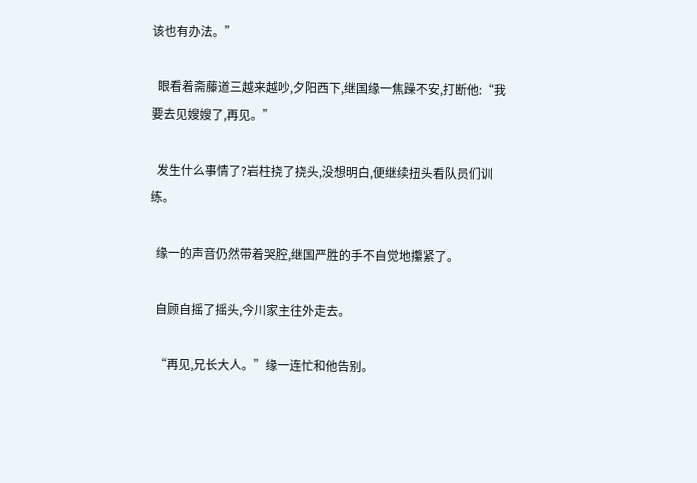该也有办法。”

  眼看着斋藤道三越来越吵,夕阳西下,继国缘一焦躁不安,打断他:“我要去见嫂嫂了,再见。”

  发生什么事情了?岩柱挠了挠头,没想明白,便继续扭头看队员们训练。

  缘一的声音仍然带着哭腔,继国严胜的手不自觉地攥紧了。

  自顾自摇了摇头,今川家主往外走去。

  “再见,兄长大人。”缘一连忙和他告别。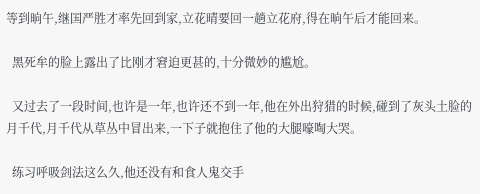等到晌午,继国严胜才率先回到家,立花晴要回一趟立花府,得在晌午后才能回来。

  黑死牟的脸上露出了比刚才窘迫更甚的,十分微妙的尴尬。

  又过去了一段时间,也许是一年,也许还不到一年,他在外出狩猎的时候,碰到了灰头土脸的月千代,月千代从草丛中冒出来,一下子就抱住了他的大腿嚎啕大哭。

  练习呼吸剑法这么久,他还没有和食人鬼交手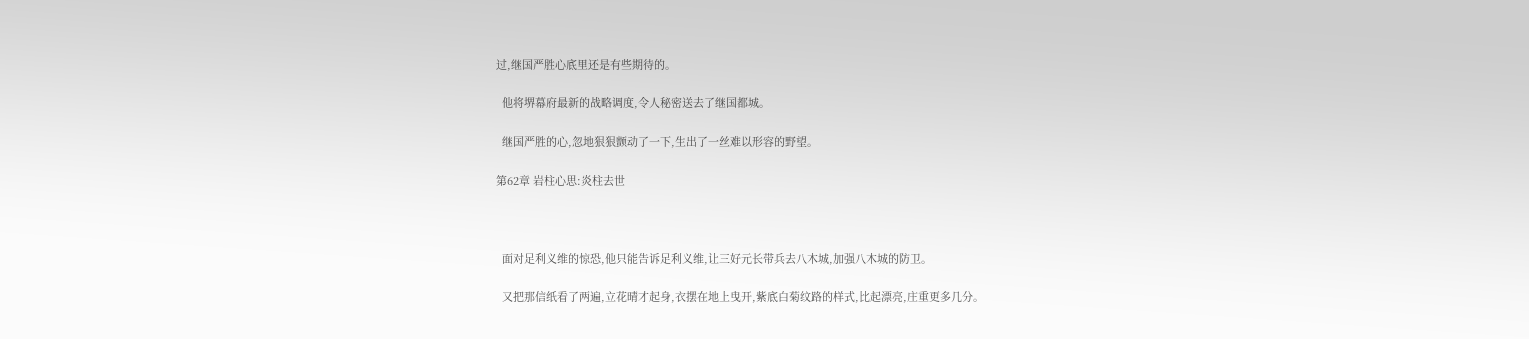过,继国严胜心底里还是有些期待的。

  他将堺幕府最新的战略调度,令人秘密送去了继国都城。

  继国严胜的心,忽地狠狠颤动了一下,生出了一丝难以形容的野望。

第62章 岩柱心思:炎柱去世



  面对足利义维的惊恐,他只能告诉足利义维,让三好元长带兵去八木城,加强八木城的防卫。

  又把那信纸看了两遍,立花晴才起身,衣摆在地上曳开,紫底白菊纹路的样式,比起漂亮,庄重更多几分。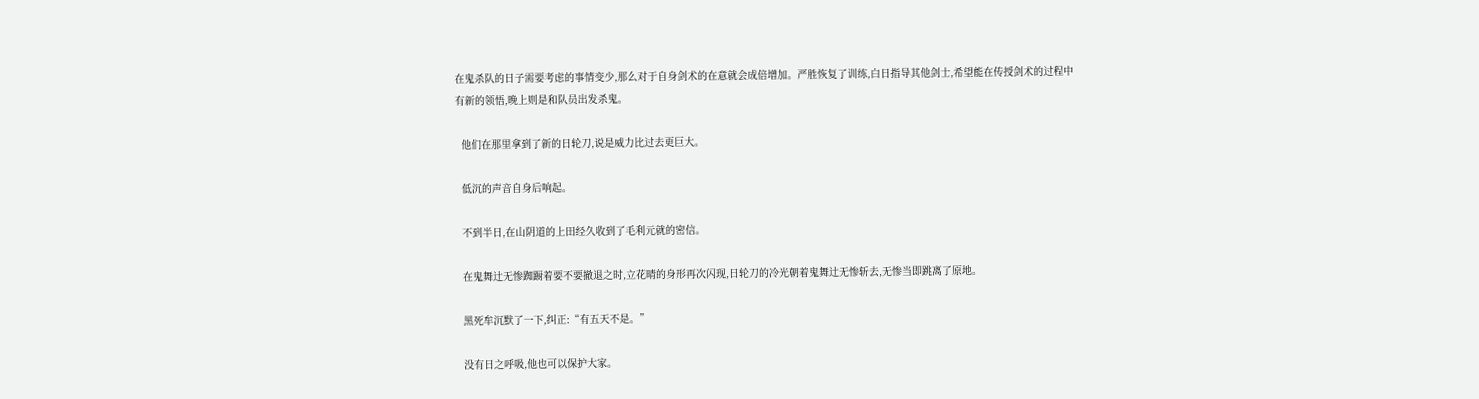在鬼杀队的日子需要考虑的事情变少,那么对于自身剑术的在意就会成倍增加。严胜恢复了训练,白日指导其他剑士,希望能在传授剑术的过程中有新的领悟,晚上则是和队员出发杀鬼。

  他们在那里拿到了新的日轮刀,说是威力比过去更巨大。

  低沉的声音自身后响起。

  不到半日,在山阴道的上田经久收到了毛利元就的密信。

  在鬼舞辻无惨踟蹰着要不要撤退之时,立花晴的身形再次闪现,日轮刀的冷光朝着鬼舞辻无惨斩去,无惨当即跳离了原地。

  黑死牟沉默了一下,纠正:“有五天不是。”

  没有日之呼吸,他也可以保护大家。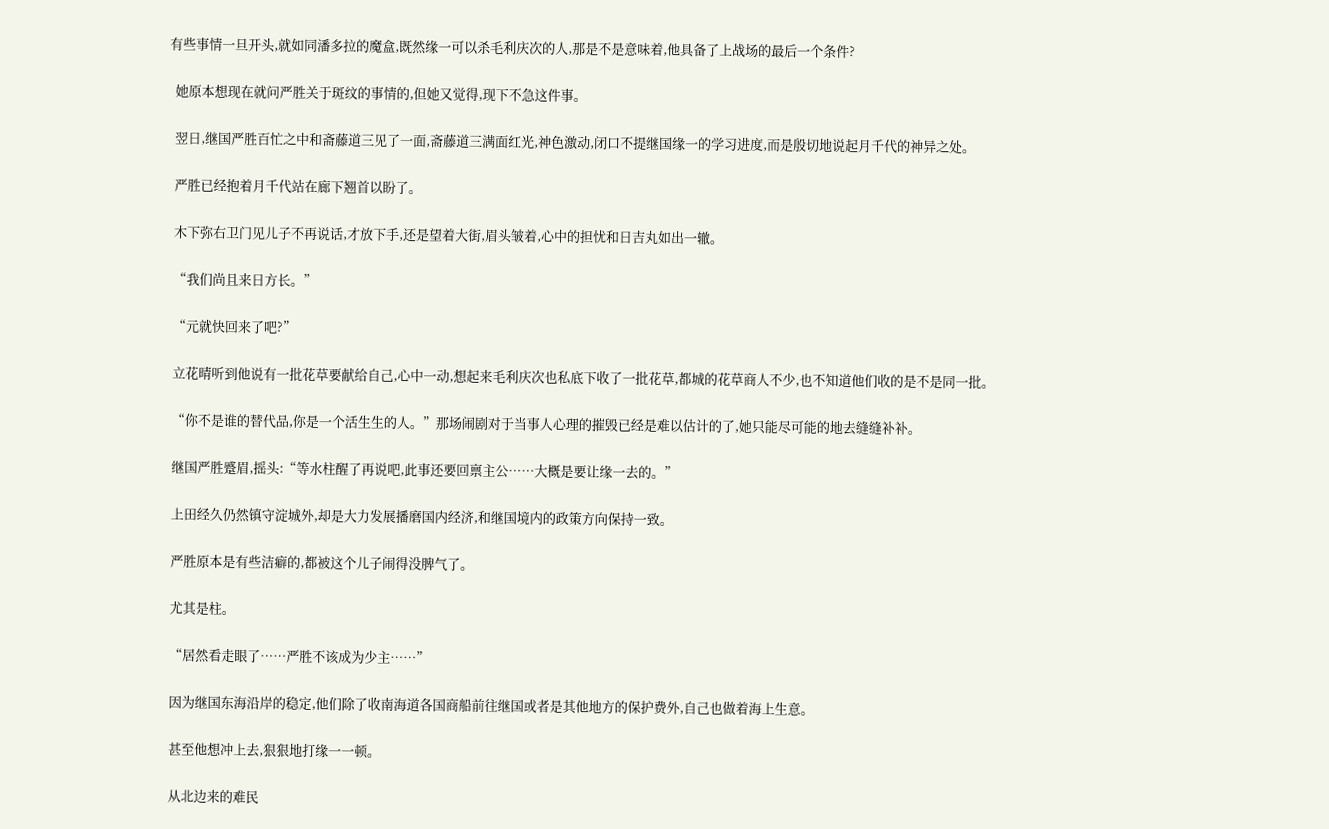有些事情一旦开头,就如同潘多拉的魔盒,既然缘一可以杀毛利庆次的人,那是不是意味着,他具备了上战场的最后一个条件?

  她原本想现在就问严胜关于斑纹的事情的,但她又觉得,现下不急这件事。

  翌日,继国严胜百忙之中和斋藤道三见了一面,斋藤道三满面红光,神色激动,闭口不提继国缘一的学习进度,而是殷切地说起月千代的神异之处。

  严胜已经抱着月千代站在廊下翘首以盼了。

  木下弥右卫门见儿子不再说话,才放下手,还是望着大街,眉头皱着,心中的担忧和日吉丸如出一辙。

  “我们尚且来日方长。”

  “元就快回来了吧?”

  立花晴听到他说有一批花草要献给自己,心中一动,想起来毛利庆次也私底下收了一批花草,都城的花草商人不少,也不知道他们收的是不是同一批。

  “你不是谁的替代品,你是一个活生生的人。”那场闹剧对于当事人心理的摧毁已经是难以估计的了,她只能尽可能的地去缝缝补补。

  继国严胜蹙眉,摇头:“等水柱醒了再说吧,此事还要回禀主公……大概是要让缘一去的。”

  上田经久仍然镇守淀城外,却是大力发展播磨国内经济,和继国境内的政策方向保持一致。

  严胜原本是有些洁癖的,都被这个儿子闹得没脾气了。

  尤其是柱。

  “居然看走眼了……严胜不该成为少主……”

  因为继国东海沿岸的稳定,他们除了收南海道各国商船前往继国或者是其他地方的保护费外,自己也做着海上生意。

  甚至他想冲上去,狠狠地打缘一一顿。

  从北边来的难民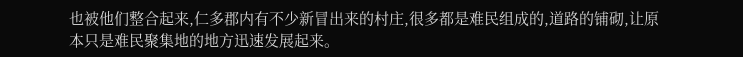也被他们整合起来,仁多郡内有不少新冒出来的村庄,很多都是难民组成的,道路的铺砌,让原本只是难民聚集地的地方迅速发展起来。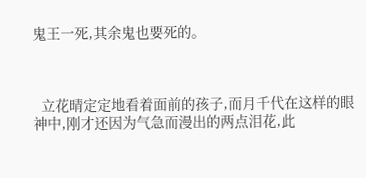鬼王一死,其余鬼也要死的。



  立花晴定定地看着面前的孩子,而月千代在这样的眼神中,刚才还因为气急而漫出的两点泪花,此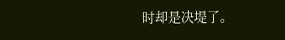时却是决堤了。